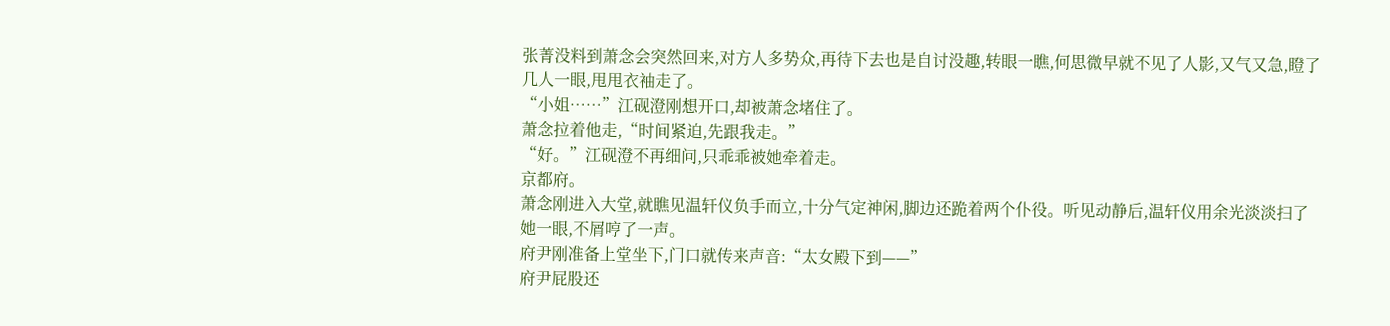张菁没料到萧念会突然回来,对方人多势众,再待下去也是自讨没趣,转眼一瞧,何思微早就不见了人影,又气又急,瞪了几人一眼,甩甩衣袖走了。
“小姐……”江砚澄刚想开口,却被萧念堵住了。
萧念拉着他走,“时间紧迫,先跟我走。”
“好。”江砚澄不再细问,只乖乖被她牵着走。
京都府。
萧念刚进入大堂,就瞧见温轩仪负手而立,十分气定神闲,脚边还跪着两个仆役。听见动静后,温轩仪用余光淡淡扫了她一眼,不屑哼了一声。
府尹刚准备上堂坐下,门口就传来声音:“太女殿下到——”
府尹屁股还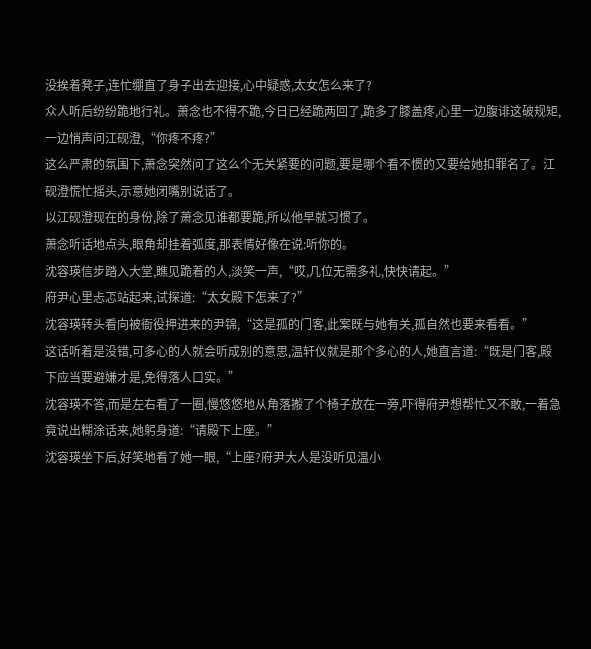没挨着凳子,连忙绷直了身子出去迎接,心中疑惑,太女怎么来了?
众人听后纷纷跪地行礼。萧念也不得不跪,今日已经跪两回了,跪多了膝盖疼,心里一边腹诽这破规矩,一边悄声问江砚澄,“你疼不疼?”
这么严肃的氛围下,萧念突然问了这么个无关紧要的问题,要是哪个看不惯的又要给她扣罪名了。江砚澄慌忙摇头,示意她闭嘴别说话了。
以江砚澄现在的身份,除了萧念见谁都要跪,所以他早就习惯了。
萧念听话地点头,眼角却挂着弧度,那表情好像在说:听你的。
沈容瑛信步踏入大堂,瞧见跪着的人,淡笑一声,“哎,几位无需多礼,快快请起。”
府尹心里忐忑站起来,试探道:“太女殿下怎来了?”
沈容瑛转头看向被衙役押进来的尹锦,“这是孤的门客,此案既与她有关,孤自然也要来看看。”
这话听着是没错,可多心的人就会听成别的意思,温轩仪就是那个多心的人,她直言道:“既是门客,殿下应当要避嫌才是,免得落人口实。”
沈容瑛不答,而是左右看了一圈,慢悠悠地从角落搬了个椅子放在一旁,吓得府尹想帮忙又不敢,一着急竟说出糊涂话来,她躬身道:“请殿下上座。”
沈容瑛坐下后,好笑地看了她一眼,“上座?府尹大人是没听见温小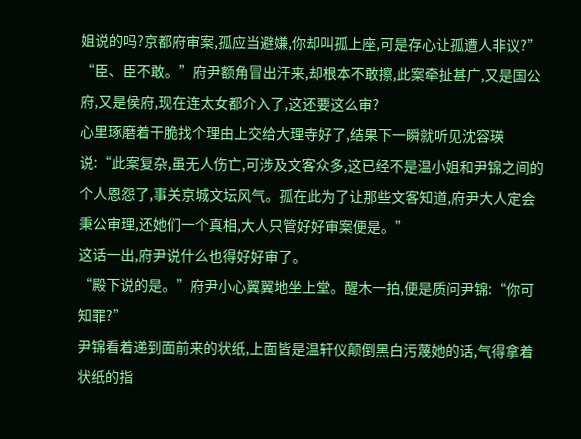姐说的吗?京都府审案,孤应当避嫌,你却叫孤上座,可是存心让孤遭人非议?”
“臣、臣不敢。”府尹额角冒出汗来,却根本不敢擦,此案牵扯甚广,又是国公府,又是侯府,现在连太女都介入了,这还要这么审?
心里琢磨着干脆找个理由上交给大理寺好了,结果下一瞬就听见沈容瑛说:“此案复杂,虽无人伤亡,可涉及文客众多,这已经不是温小姐和尹锦之间的个人恩怨了,事关京城文坛风气。孤在此为了让那些文客知道,府尹大人定会秉公审理,还她们一个真相,大人只管好好审案便是。”
这话一出,府尹说什么也得好好审了。
“殿下说的是。”府尹小心翼翼地坐上堂。醒木一拍,便是质问尹锦:“你可知罪?”
尹锦看着递到面前来的状纸,上面皆是温轩仪颠倒黑白污蔑她的话,气得拿着状纸的指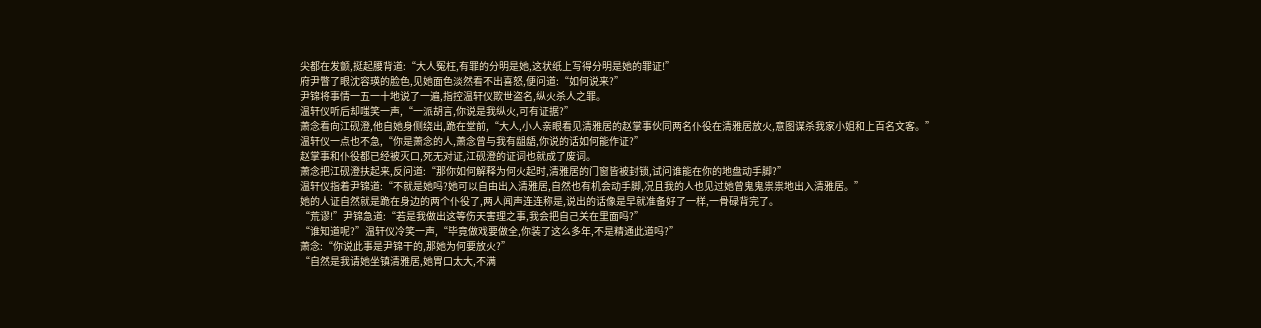尖都在发颤,挺起腰背道:“大人冤枉,有罪的分明是她,这状纸上写得分明是她的罪证!”
府尹瞥了眼沈容瑛的脸色,见她面色淡然看不出喜怒,便问道:“如何说来?”
尹锦将事情一五一十地说了一遍,指控温轩仪欺世盗名,纵火杀人之罪。
温轩仪听后却嗤笑一声,“一派胡言,你说是我纵火,可有证据?”
萧念看向江砚澄,他自她身侧绕出,跪在堂前,“大人,小人亲眼看见清雅居的赵掌事伙同两名仆役在清雅居放火,意图谋杀我家小姐和上百名文客。”
温轩仪一点也不急,“你是萧念的人,萧念曾与我有龃龉,你说的话如何能作证?”
赵掌事和仆役都已经被灭口,死无对证,江砚澄的证词也就成了废词。
萧念把江砚澄扶起来,反问道:“那你如何解释为何火起时,清雅居的门窗皆被封锁,试问谁能在你的地盘动手脚?”
温轩仪指着尹锦道:“不就是她吗?她可以自由出入清雅居,自然也有机会动手脚,况且我的人也见过她曾鬼鬼祟祟地出入清雅居。”
她的人证自然就是跪在身边的两个仆役了,两人闻声连连称是,说出的话像是早就准备好了一样,一骨碌背完了。
“荒谬!”尹锦急道:“若是我做出这等伤天害理之事,我会把自己关在里面吗?”
“谁知道呢?”温轩仪冷笑一声,“毕竟做戏要做全,你装了这么多年,不是精通此道吗?”
萧念:“你说此事是尹锦干的,那她为何要放火?”
“自然是我请她坐镇清雅居,她胃口太大,不满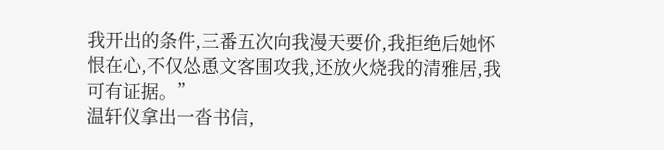我开出的条件,三番五次向我漫天要价,我拒绝后她怀恨在心,不仅怂恿文客围攻我,还放火烧我的清雅居,我可有证据。”
温轩仪拿出一沓书信,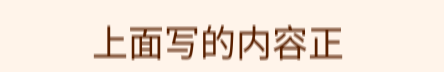上面写的内容正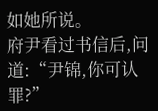如她所说。
府尹看过书信后,问道:“尹锦,你可认罪?”